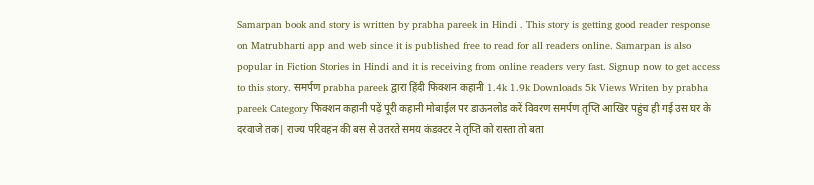Samarpan book and story is written by prabha pareek in Hindi . This story is getting good reader response on Matrubharti app and web since it is published free to read for all readers online. Samarpan is also popular in Fiction Stories in Hindi and it is receiving from online readers very fast. Signup now to get access to this story. समर्पण prabha pareek द्वारा हिंदी फिक्शन कहानी 1.4k 1.9k Downloads 5k Views Writen by prabha pareek Category फिक्शन कहानी पढ़ें पूरी कहानी मोबाईल पर डाऊनलोड करें विवरण समर्पण तृप्ति आखिर पहुंच ही गई उस घर के दरवाजे तक| राज्य परिवहन की बस से उतरते समय कंडक्टर ने तृप्ति को रास्ता तो बता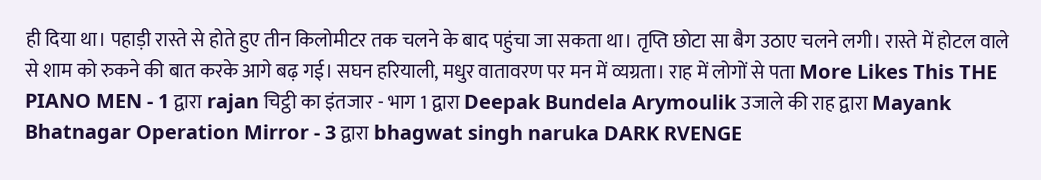ही दिया था। पहाड़ी रास्ते से होते हुए तीन किलोमीटर तक चलने के बाद पहुंचा जा सकता था। तृप्ति छोटा सा बैग उठाए चलने लगी। रास्ते में होटल वाले से शाम को रुकने की बात करके आगे बढ़ गई। सघन हरियाली, मधुर वातावरण पर मन में व्यग्रता। राह में लोगों से पता More Likes This THE PIANO MEN - 1 द्वारा rajan चिट्ठी का इंतजार - भाग 1 द्वारा Deepak Bundela Arymoulik उजाले की राह द्वारा Mayank Bhatnagar Operation Mirror - 3 द्वारा bhagwat singh naruka DARK RVENGE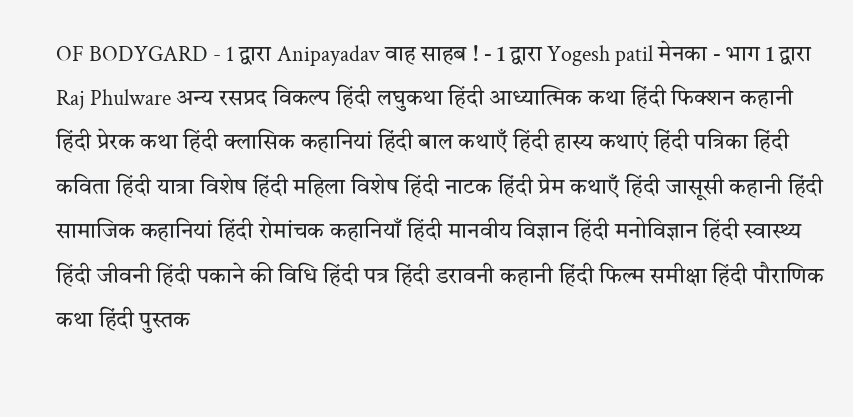OF BODYGARD - 1 द्वारा Anipayadav वाह साहब ! - 1 द्वारा Yogesh patil मेनका - भाग 1 द्वारा Raj Phulware अन्य रसप्रद विकल्प हिंदी लघुकथा हिंदी आध्यात्मिक कथा हिंदी फिक्शन कहानी हिंदी प्रेरक कथा हिंदी क्लासिक कहानियां हिंदी बाल कथाएँ हिंदी हास्य कथाएं हिंदी पत्रिका हिंदी कविता हिंदी यात्रा विशेष हिंदी महिला विशेष हिंदी नाटक हिंदी प्रेम कथाएँ हिंदी जासूसी कहानी हिंदी सामाजिक कहानियां हिंदी रोमांचक कहानियाँ हिंदी मानवीय विज्ञान हिंदी मनोविज्ञान हिंदी स्वास्थ्य हिंदी जीवनी हिंदी पकाने की विधि हिंदी पत्र हिंदी डरावनी कहानी हिंदी फिल्म समीक्षा हिंदी पौराणिक कथा हिंदी पुस्तक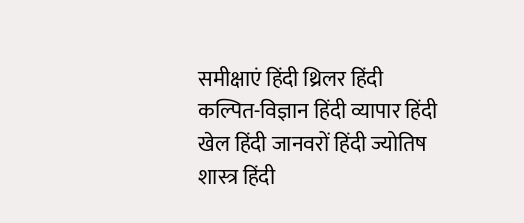समीक्षाएं हिंदी थ्रिलर हिंदी कल्पित-विज्ञान हिंदी व्यापार हिंदी खेल हिंदी जानवरों हिंदी ज्योतिष शास्त्र हिंदी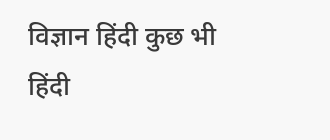विज्ञान हिंदी कुछ भी हिंदी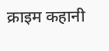क्राइम कहानी